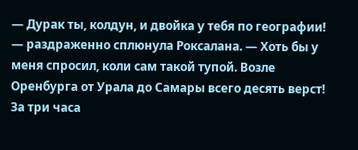— Дурак ты, колдун, и двойка у тебя по географии! — раздраженно сплюнула Роксалана. — Хоть бы у меня спросил, коли сам такой тупой. Возле Оренбурга от Урала до Самары всего десять верст! За три часа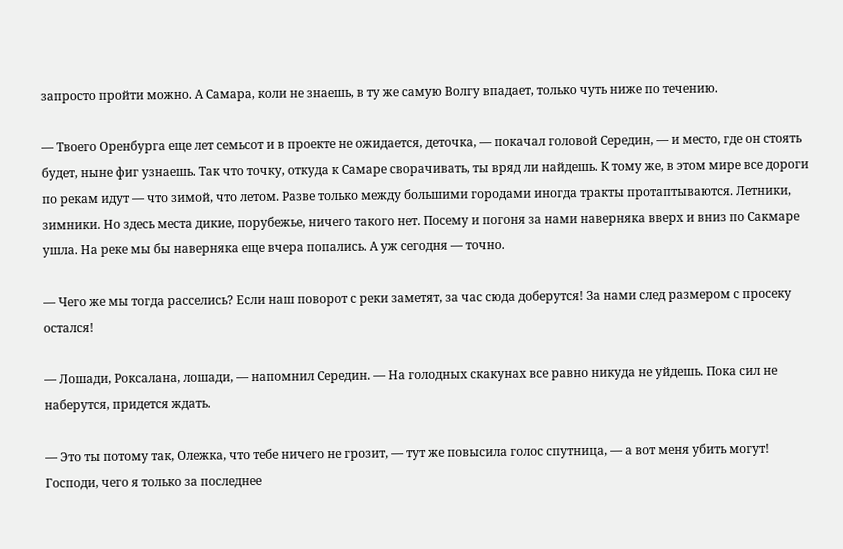запросто пройти можно. А Самара, коли не знаешь, в ту же самую Волгу впадает, только чуть ниже по течению.

— Твоего Оренбурга еще лет семьсот и в проекте не ожидается, деточка, — покачал головой Середин, — и место, где он стоять будет, ныне фиг узнаешь. Так что точку, откуда к Самаре сворачивать, ты вряд ли найдешь. К тому же, в этом мире все дороги по рекам идут — что зимой, что летом. Разве только между большими городами иногда тракты протаптываются. Летники, зимники. Но здесь места дикие, порубежье, ничего такого нет. Посему и погоня за нами наверняка вверх и вниз по Сакмаре ушла. На реке мы бы наверняка еще вчера попались. А уж сегодня — точно.

— Чего же мы тогда расселись? Если наш поворот с реки заметят, за час сюда доберутся! За нами след размером с просеку остался!

— Лошади, Роксалана, лошади, — напомнил Середин. — На голодных скакунах все равно никуда не уйдешь. Пока сил не наберутся, придется ждать.

— Это ты потому так, Олежка, что тебе ничего не грозит, — тут же повысила голос спутница, — а вот меня убить могут! Господи, чего я только за последнее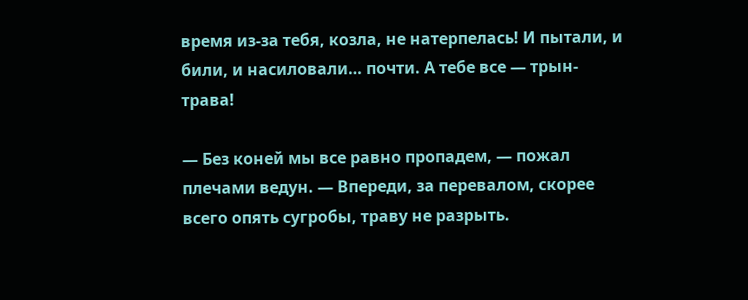время из-за тебя, козла, не натерпелась! И пытали, и били, и насиловали… почти. А тебе все — трын-трава!

— Без коней мы все равно пропадем, — пожал плечами ведун. — Впереди, за перевалом, скорее всего опять сугробы, траву не разрыть.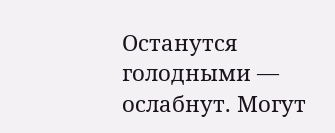Останутся голодными — ослабнут. Могут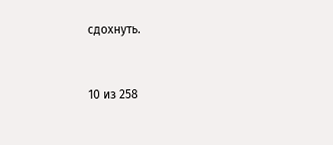сдохнуть.



10 из 258